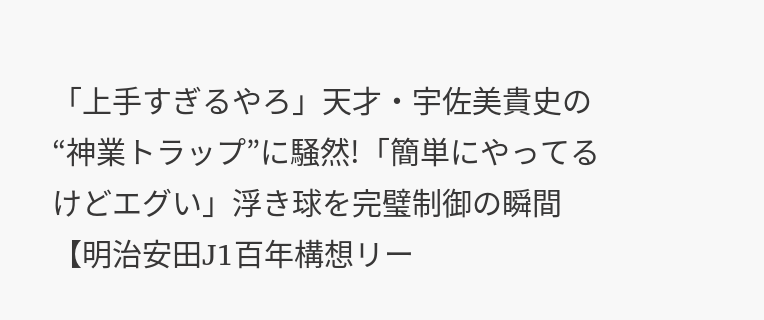「上手すぎるやろ」天才・宇佐美貴史の“神業トラップ”に騒然!「簡単にやってるけどエグい」浮き球を完璧制御の瞬間
【明治安田J1百年構想リー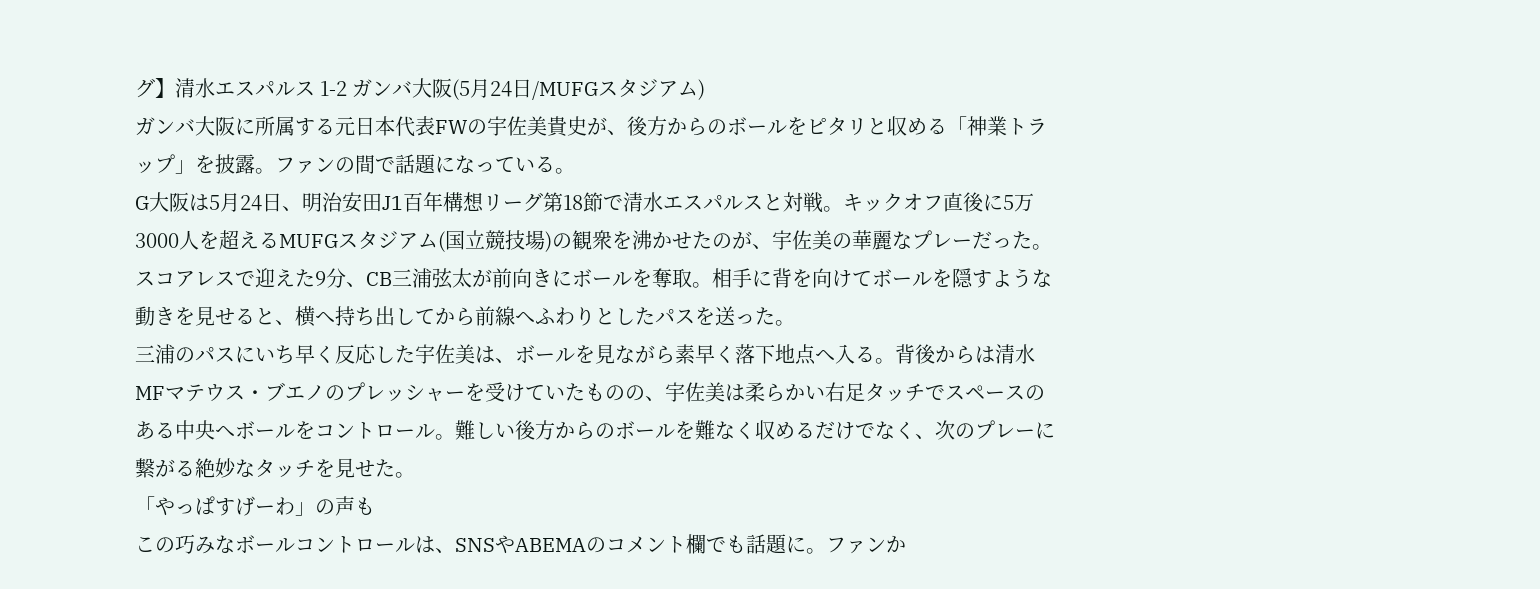グ】清水エスパルス 1-2 ガンバ大阪(5月24日/MUFGスタジアム)
ガンバ大阪に所属する元日本代表FWの宇佐美貴史が、後方からのボールをピタリと収める「神業トラップ」を披露。ファンの間で話題になっている。
G大阪は5月24日、明治安田J1百年構想リーグ第18節で清水エスパルスと対戦。キックオフ直後に5万3000人を超えるMUFGスタジアム(国立競技場)の観衆を沸かせたのが、宇佐美の華麗なプレーだった。
スコアレスで迎えた9分、CB三浦弦太が前向きにボールを奪取。相手に背を向けてボールを隠すような動きを見せると、横へ持ち出してから前線へふわりとしたパスを送った。
三浦のパスにいち早く反応した宇佐美は、ボールを見ながら素早く落下地点へ入る。背後からは清水MFマテウス・ブエノのプレッシャーを受けていたものの、宇佐美は柔らかい右足タッチでスペースのある中央へボールをコントロール。難しい後方からのボールを難なく収めるだけでなく、次のプレーに繋がる絶妙なタッチを見せた。
「やっぱすげーわ」の声も
この巧みなボールコントロールは、SNSやABEMAのコメント欄でも話題に。ファンか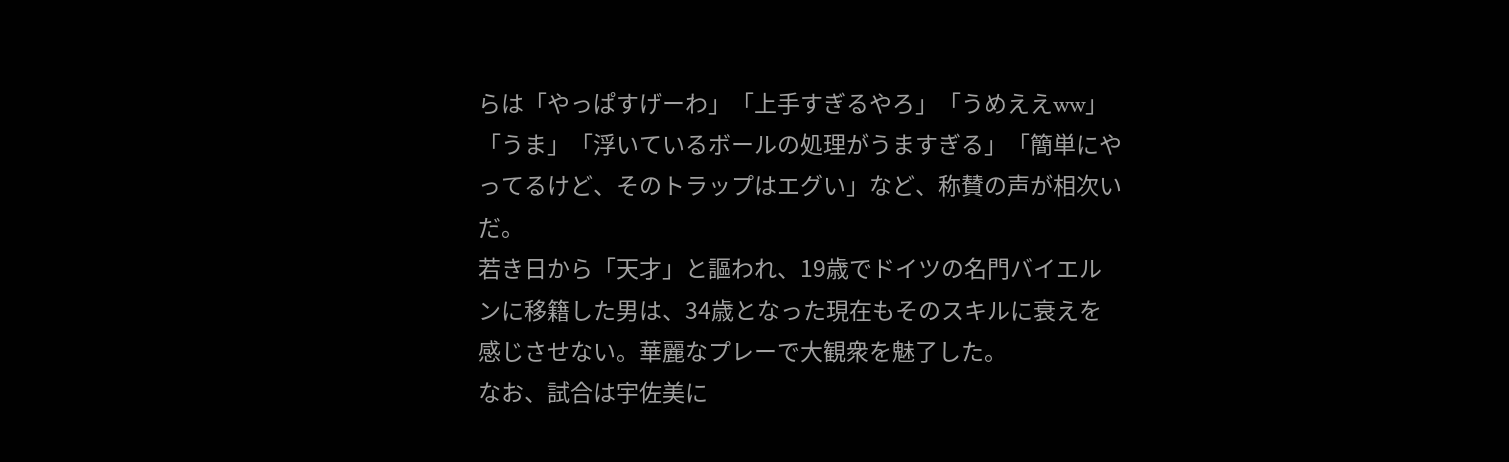らは「やっぱすげーわ」「上手すぎるやろ」「うめええww」「うま」「浮いているボールの処理がうますぎる」「簡単にやってるけど、そのトラップはエグい」など、称賛の声が相次いだ。
若き日から「天才」と謳われ、19歳でドイツの名門バイエルンに移籍した男は、34歳となった現在もそのスキルに衰えを感じさせない。華麗なプレーで大観衆を魅了した。
なお、試合は宇佐美に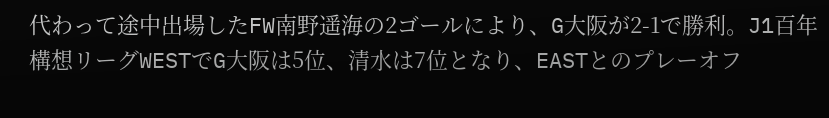代わって途中出場したFW南野遥海の2ゴールにより、G大阪が2-1で勝利。J1百年構想リーグWESTでG大阪は5位、清水は7位となり、EASTとのプレーオフ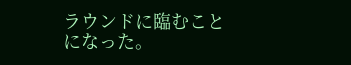ラウンドに臨むことになった。